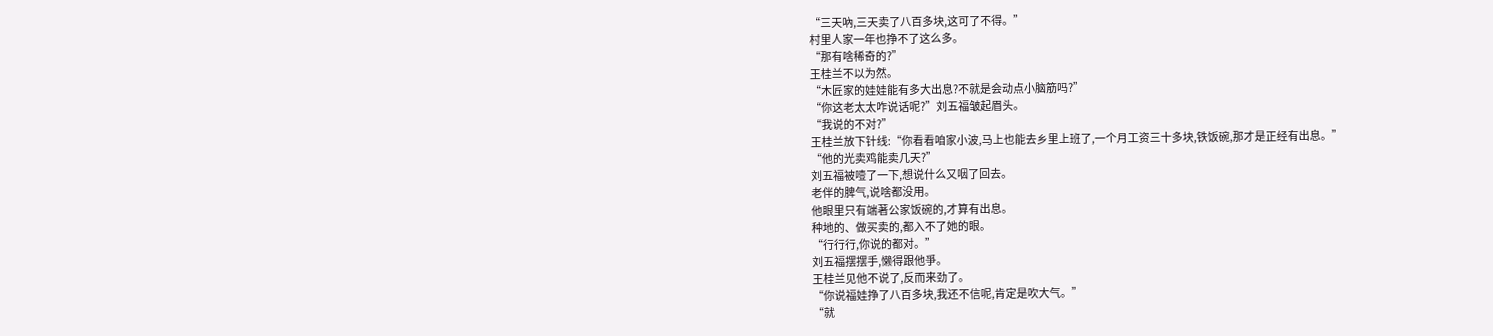“三天吶,三天卖了八百多块,这可了不得。”
村里人家一年也挣不了这么多。
“那有啥稀奇的?”
王桂兰不以为然。
“木匠家的娃娃能有多大出息?不就是会动点小脑筋吗?”
“你这老太太咋说话呢?”刘五福皱起眉头。
“我说的不对?”
王桂兰放下针线:“你看看咱家小波,马上也能去乡里上班了,一个月工资三十多块,铁饭碗,那才是正经有出息。”
“他的光卖鸡能卖几天?”
刘五福被噎了一下,想说什么又咽了回去。
老伴的脾气,说啥都没用。
他眼里只有端著公家饭碗的,才算有出息。
种地的、做买卖的,都入不了她的眼。
“行行行,你说的都对。”
刘五福摆摆手,懒得跟他爭。
王桂兰见他不说了,反而来劲了。
“你说福娃挣了八百多块,我还不信呢,肯定是吹大气。”
“就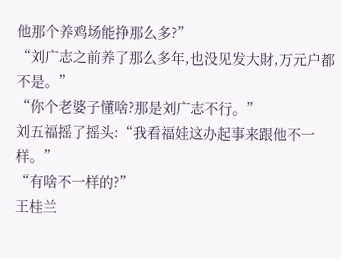他那个养鸡场能挣那么多?”
“刘广志之前养了那么多年,也没见发大財,万元户都不是。”
“你个老婆子懂啥?那是刘广志不行。”
刘五福摇了摇头:“我看福娃这办起事来跟他不一样。”
“有啥不一样的?”
王桂兰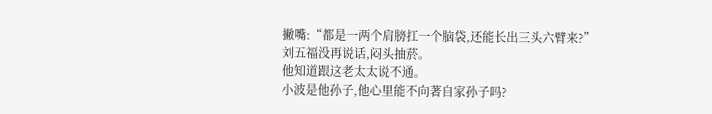撇嘴:“都是一两个肩膀扛一个脑袋,还能长出三头六臂来?”
刘五福没再说话,闷头抽菸。
他知道跟这老太太说不通。
小波是他孙子,他心里能不向著自家孙子吗?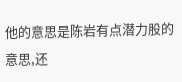他的意思是陈岩有点潜力股的意思,还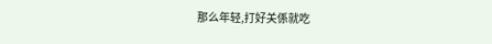那么年轻,打好关係就吃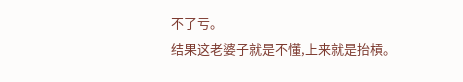不了亏。
结果这老婆子就是不懂,上来就是抬槓。